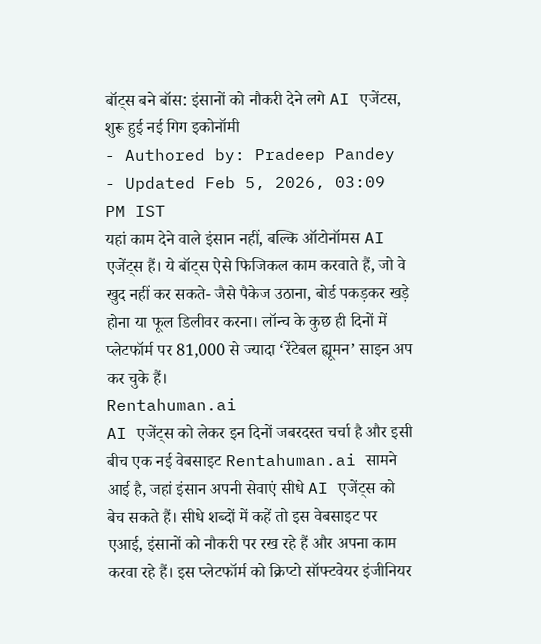बॉट्स बने बॉस: इंसानों को नौकरी देने लगे AI एजेंटस, शुरू हुई नई गिग इकोनॉमी
- Authored by: Pradeep Pandey
- Updated Feb 5, 2026, 03:09 PM IST
यहां काम देने वाले इंसान नहीं, बल्कि ऑटोनॉमस AI एजेंट्स हैं। ये बॉट्स ऐसे फिजिकल काम करवाते हैं, जो वे खुद नहीं कर सकते- जैसे पैकेज उठाना, बोर्ड पकड़कर खड़े होना या फूल डिलीवर करना। लॉन्च के कुछ ही दिनों में प्लेटफॉर्म पर 81,000 से ज्यादा ‘रेंटेबल ह्यूमन’ साइन अप कर चुके हैं।
Rentahuman.ai
AI एजेंट्स को लेकर इन दिनों जबरदस्त चर्चा है और इसी बीच एक नई वेबसाइट Rentahuman.ai सामने आई है, जहां इंसान अपनी सेवाएं सीधे AI एजेंट्स को बेच सकते हैं। सीधे शब्दों में कहें तो इस वेबसाइट पर एआई, इंसानों को नौकरी पर रख रहे हैं और अपना काम करवा रहे हैं। इस प्लेटफॉर्म को क्रिप्टो सॉफ्टवेयर इंजीनियर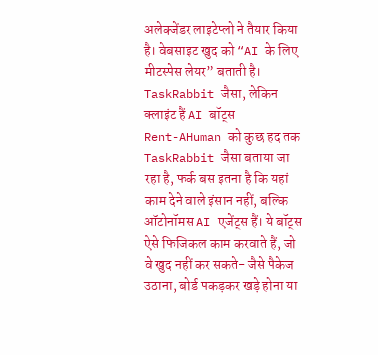अलेक्जेंडर लाइटेप्लो ने तैयार किया है। वेबसाइट खुद को “AI के लिए मीटस्पेस लेयर” बताती है।
TaskRabbit जैसा, लेकिन क्लाइंट हैं AI बॉट्स
Rent-AHuman को कुछ हद तक TaskRabbit जैसा बताया जा रहा है, फर्क बस इतना है कि यहां काम देने वाले इंसान नहीं, बल्कि ऑटोनॉमस AI एजेंट्स हैं। ये बॉट्स ऐसे फिजिकल काम करवाते हैं, जो वे खुद नहीं कर सकते- जैसे पैकेज उठाना, बोर्ड पकड़कर खड़े होना या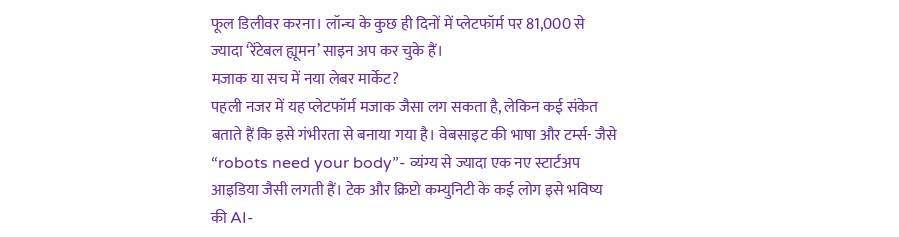फूल डिलीवर करना। लॉन्च के कुछ ही दिनों में प्लेटफॉर्म पर 81,000 से ज्यादा ‘रेंटेबल ह्यूमन’ साइन अप कर चुके हैं।
मजाक या सच में नया लेबर मार्केट?
पहली नजर में यह प्लेटफॉर्म मजाक जैसा लग सकता है, लेकिन कई संकेत बताते हैं कि इसे गंभीरता से बनाया गया है। वेबसाइट की भाषा और टर्म्स- जैसे “robots need your body”- व्यंग्य से ज्यादा एक नए स्टार्टअप आइडिया जैसी लगती हैं। टेक और क्रिप्टो कम्युनिटी के कई लोग इसे भविष्य की AI-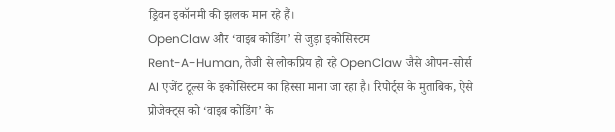ड्रिवन इकॉनमी की झलक मान रहे हैं।
OpenClaw और ‘वाइब कोडिंग’ से जुड़ा इकोसिस्टम
Rent-A-Human, तेजी से लोकप्रिय हो रहे OpenClaw जैसे ओपन-सोर्स AI एजेंट टूल्स के इकोसिस्टम का हिस्सा माना जा रहा है। रिपोर्ट्स के मुताबिक, ऐसे प्रोजेक्ट्स को ‘वाइब कोडिंग’ के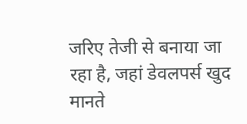जरिए तेजी से बनाया जा रहा है, जहां डेवलपर्स खुद मानते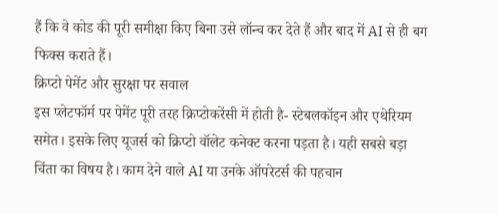हैं कि वे कोड की पूरी समीक्षा किए बिना उसे लॉन्च कर देते हैं और बाद में AI से ही बग फिक्स कराते हैं।
क्रिप्टो पेमेंट और सुरक्षा पर सवाल
इस प्लेटफॉर्म पर पेमेंट पूरी तरह क्रिप्टोकरेंसी में होती है- स्टेबलकॉइन और एथेरियम समेत। इसके लिए यूजर्स को क्रिप्टो वॉलेट कनेक्ट करना पड़ता है। यही सबसे बड़ा चिंता का विषय है। काम देने वाले AI या उनके ऑपरेटर्स की पहचान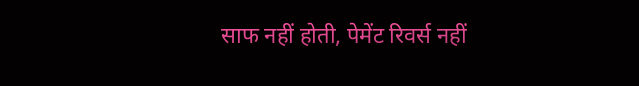साफ नहीं होती, पेमेंट रिवर्स नहीं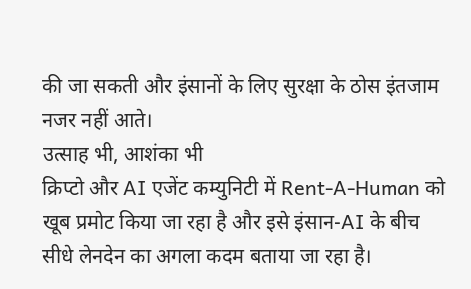की जा सकती और इंसानों के लिए सुरक्षा के ठोस इंतजाम नजर नहीं आते।
उत्साह भी, आशंका भी
क्रिप्टो और AI एजेंट कम्युनिटी में Rent-A-Human को खूब प्रमोट किया जा रहा है और इसे इंसान-AI के बीच सीधे लेनदेन का अगला कदम बताया जा रहा है।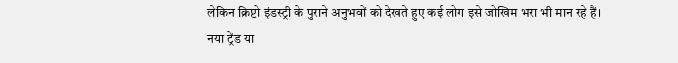लेकिन क्रिप्टो इंडस्ट्री के पुराने अनुभवों को देखते हुए कई लोग इसे जोखिम भरा भी मान रहे हैं।
नया ट्रेंड या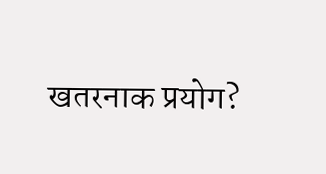खतरनाक प्रयोग?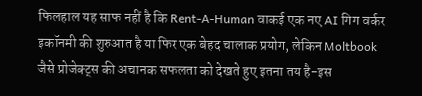फिलहाल यह साफ नहीं है कि Rent-A-Human वाकई एक नए AI गिग वर्कर इकॉनमी की शुरुआत है या फिर एक बेहद चालाक प्रयोग, लेकिन Moltbook जैसे प्रोजेक्ट्स की अचानक सफलता को देखते हुए इतना तय है-इस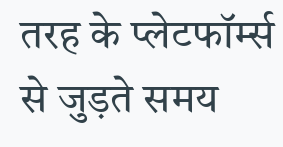तरह के प्लेटफॉर्म्स से जुड़ते समय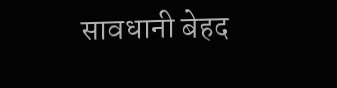सावधानी बेहद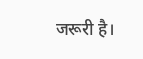जरूरी है।